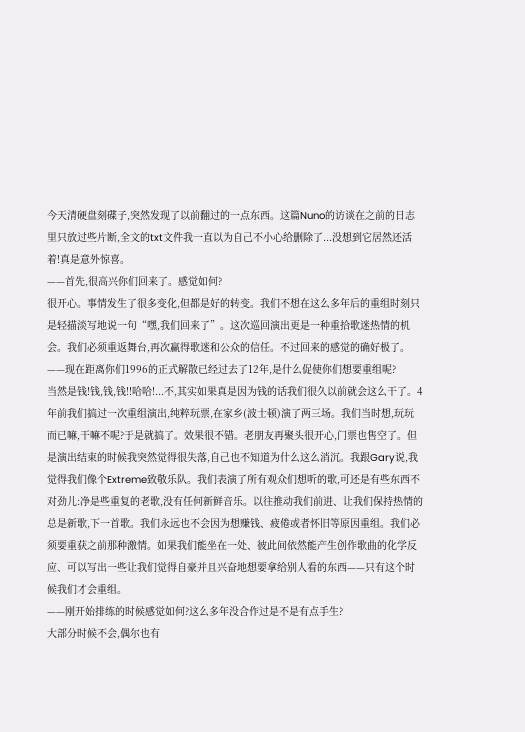今天清硬盘刻碟子,突然发现了以前翻过的一点东西。这篇Nuno的访谈在之前的日志里只放过些片断,全文的txt文件我一直以为自己不小心给删除了...没想到它居然还活着!真是意外惊喜。
——首先,很高兴你们回来了。感觉如何?
很开心。事情发生了很多变化,但都是好的转变。我们不想在这么多年后的重组时刻只是轻描淡写地说一句“嘿,我们回来了”。这次巡回演出更是一种重拾歌迷热情的机会。我们必须重返舞台,再次赢得歌迷和公众的信任。不过回来的感觉的确好极了。
——现在距离你们1996的正式解散已经过去了12年,是什么促使你们想要重组呢?
当然是钱!钱,钱,钱!!哈哈!...不,其实如果真是因为钱的话我们很久以前就会这么干了。4年前我们搞过一次重组演出,纯粹玩票,在家乡(波士顿)演了两三场。我们当时想,玩玩而已嘛,干嘛不呢?于是就搞了。效果很不错。老朋友再聚头很开心,门票也售空了。但是演出结束的时候我突然觉得很失落,自己也不知道为什么这么消沉。我跟Gary说,我觉得我们像个Extreme致敬乐队。我们表演了所有观众们想听的歌,可还是有些东西不对劲儿:净是些重复的老歌,没有任何新鲜音乐。以往推动我们前进、让我们保持热情的总是新歌,下一首歌。我们永远也不会因为想赚钱、疲倦或者怀旧等原因重组。我们必须要重获之前那种激情。如果我们能坐在一处、彼此间依然能产生创作歌曲的化学反应、可以写出一些让我们觉得自豪并且兴奋地想要拿给别人看的东西——只有这个时候我们才会重组。
——刚开始排练的时候感觉如何?这么多年没合作过是不是有点手生?
大部分时候不会,偶尔也有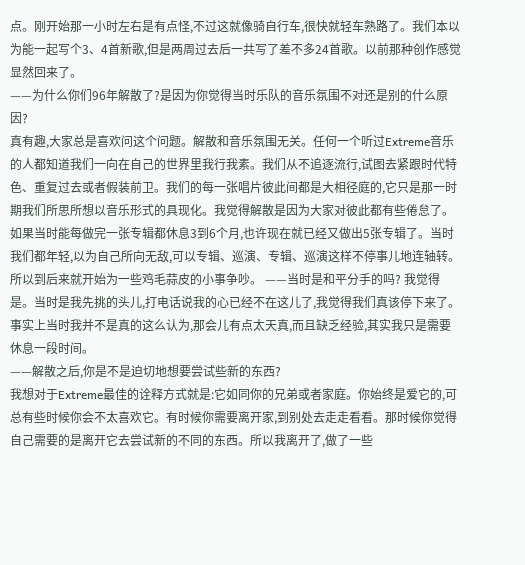点。刚开始那一小时左右是有点怪,不过这就像骑自行车,很快就轻车熟路了。我们本以为能一起写个3、4首新歌,但是两周过去后一共写了差不多24首歌。以前那种创作感觉显然回来了。
——为什么你们96年解散了?是因为你觉得当时乐队的音乐氛围不对还是别的什么原因?
真有趣,大家总是喜欢问这个问题。解散和音乐氛围无关。任何一个听过Extreme音乐的人都知道我们一向在自己的世界里我行我素。我们从不追逐流行,试图去紧跟时代特色、重复过去或者假装前卫。我们的每一张唱片彼此间都是大相径庭的,它只是那一时期我们所思所想以音乐形式的具现化。我觉得解散是因为大家对彼此都有些倦怠了。如果当时能每做完一张专辑都休息3到6个月,也许现在就已经又做出5张专辑了。当时我们都年轻,以为自己所向无敌,可以专辑、巡演、专辑、巡演这样不停事儿地连轴转。所以到后来就开始为一些鸡毛蒜皮的小事争吵。 ——当时是和平分手的吗? 我觉得是。当时是我先挑的头儿,打电话说我的心已经不在这儿了,我觉得我们真该停下来了。事实上当时我并不是真的这么认为,那会儿有点太天真,而且缺乏经验,其实我只是需要休息一段时间。
——解散之后,你是不是迫切地想要尝试些新的东西?
我想对于Extreme最佳的诠释方式就是:它如同你的兄弟或者家庭。你始终是爱它的,可总有些时候你会不太喜欢它。有时候你需要离开家,到别处去走走看看。那时候你觉得自己需要的是离开它去尝试新的不同的东西。所以我离开了,做了一些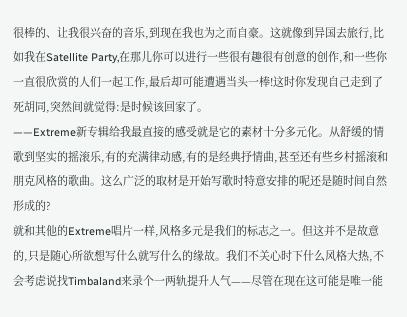很棒的、让我很兴奋的音乐,到现在我也为之而自豪。这就像到异国去旅行,比如我在Satellite Party,在那儿你可以进行一些很有趣很有创意的创作,和一些你一直很欣赏的人们一起工作,最后却可能遭遇当头一棒!这时你发现自己走到了死胡同,突然间就觉得:是时候该回家了。
——Extreme新专辑给我最直接的感受就是它的素材十分多元化。从舒缓的情歌到坚实的摇滚乐,有的充满律动感,有的是经典抒情曲,甚至还有些乡村摇滚和朋克风格的歌曲。这么广泛的取材是开始写歌时特意安排的呢还是随时间自然形成的?
就和其他的Extreme唱片一样,风格多元是我们的标志之一。但这并不是故意的,只是随心所欲想写什么就写什么的缘故。我们不关心时下什么风格大热,不会考虑说找Timbaland来录个一两轨提升人气——尽管在现在这可能是唯一能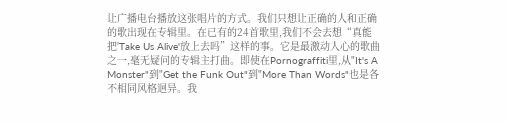让广播电台播放这张唱片的方式。我们只想让正确的人和正确的歌出现在专辑里。在已有的24首歌里,我们不会去想“真能把'Take Us Alive'放上去吗”这样的事。它是最激动人心的歌曲之一,毫无疑问的专辑主打曲。即使在Pornograffiti里,从"It's A Monster"到"Get the Funk Out"到"More Than Words"也是各不相同风格迥异。我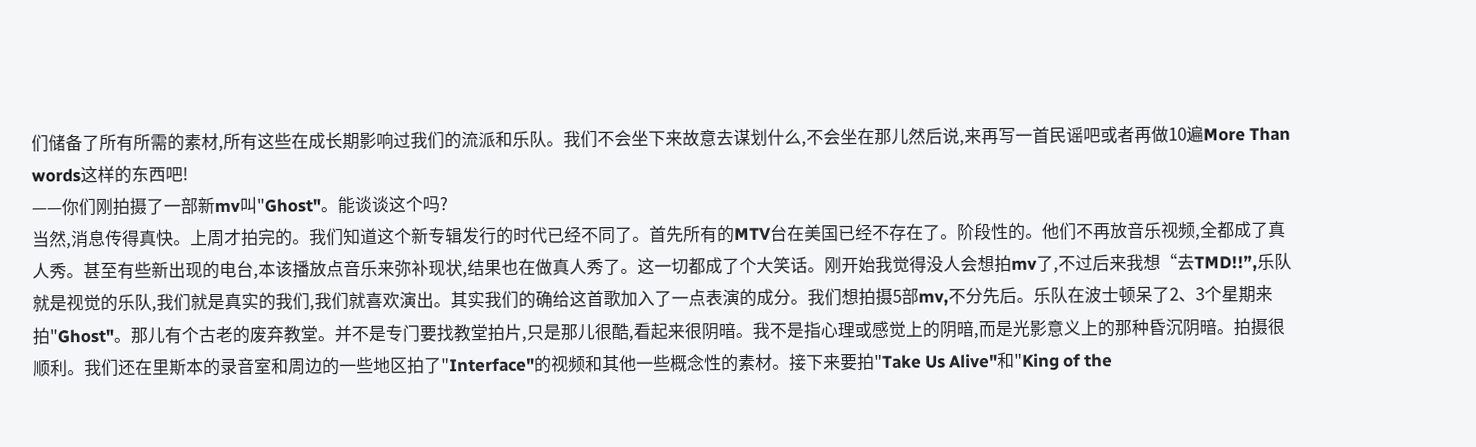们储备了所有所需的素材,所有这些在成长期影响过我们的流派和乐队。我们不会坐下来故意去谋划什么,不会坐在那儿然后说,来再写一首民谣吧或者再做10遍More Than words这样的东西吧!
——你们刚拍摄了一部新mv叫"Ghost"。能谈谈这个吗?
当然,消息传得真快。上周才拍完的。我们知道这个新专辑发行的时代已经不同了。首先所有的MTV台在美国已经不存在了。阶段性的。他们不再放音乐视频,全都成了真人秀。甚至有些新出现的电台,本该播放点音乐来弥补现状,结果也在做真人秀了。这一切都成了个大笑话。刚开始我觉得没人会想拍mv了,不过后来我想“去TMD!!”,乐队就是视觉的乐队,我们就是真实的我们,我们就喜欢演出。其实我们的确给这首歌加入了一点表演的成分。我们想拍摄5部mv,不分先后。乐队在波士顿呆了2、3个星期来拍"Ghost"。那儿有个古老的废弃教堂。并不是专门要找教堂拍片,只是那儿很酷,看起来很阴暗。我不是指心理或感觉上的阴暗,而是光影意义上的那种昏沉阴暗。拍摄很顺利。我们还在里斯本的录音室和周边的一些地区拍了"Interface"的视频和其他一些概念性的素材。接下来要拍"Take Us Alive"和"King of the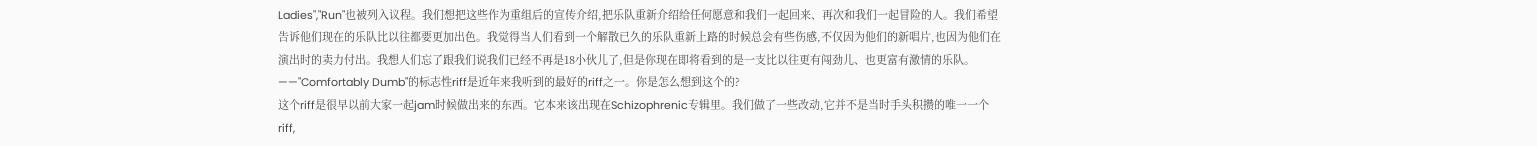Ladies","Run"也被列入议程。我们想把这些作为重组后的宣传介绍,把乐队重新介绍给任何愿意和我们一起回来、再次和我们一起冒险的人。我们希望告诉他们现在的乐队比以往都要更加出色。我觉得当人们看到一个解散已久的乐队重新上路的时候总会有些伤感,不仅因为他们的新唱片,也因为他们在演出时的卖力付出。我想人们忘了跟我们说我们已经不再是18小伙儿了,但是你现在即将看到的是一支比以往更有闯劲儿、也更富有激情的乐队。
——"Comfortably Dumb"的标志性riff是近年来我听到的最好的riff之一。你是怎么想到这个的?
这个riff是很早以前大家一起jam时候做出来的东西。它本来该出现在Schizophrenic专辑里。我们做了一些改动,它并不是当时手头积攒的唯一一个riff,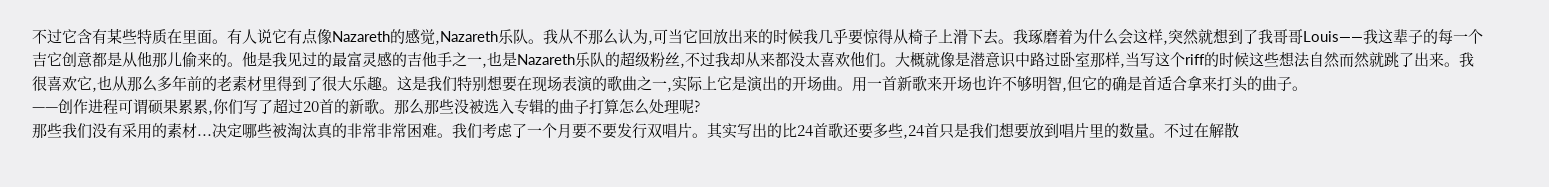不过它含有某些特质在里面。有人说它有点像Nazareth的感觉,Nazareth乐队。我从不那么认为,可当它回放出来的时候我几乎要惊得从椅子上滑下去。我琢磨着为什么会这样,突然就想到了我哥哥Louis——我这辈子的每一个吉它创意都是从他那儿偷来的。他是我见过的最富灵感的吉他手之一,也是Nazareth乐队的超级粉丝,不过我却从来都没太喜欢他们。大概就像是潜意识中路过卧室那样,当写这个riff的时候这些想法自然而然就跳了出来。我很喜欢它,也从那么多年前的老素材里得到了很大乐趣。这是我们特别想要在现场表演的歌曲之一,实际上它是演出的开场曲。用一首新歌来开场也许不够明智,但它的确是首适合拿来打头的曲子。
——创作进程可谓硕果累累,你们写了超过20首的新歌。那么那些没被选入专辑的曲子打算怎么处理呢?
那些我们没有采用的素材...决定哪些被淘汰真的非常非常困难。我们考虑了一个月要不要发行双唱片。其实写出的比24首歌还要多些,24首只是我们想要放到唱片里的数量。不过在解散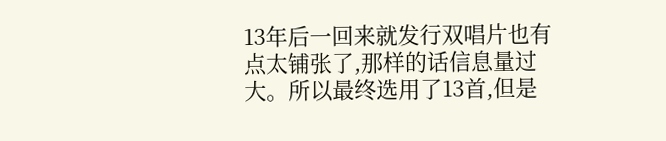13年后一回来就发行双唱片也有点太铺张了,那样的话信息量过大。所以最终选用了13首,但是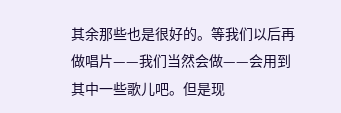其余那些也是很好的。等我们以后再做唱片——我们当然会做——会用到其中一些歌儿吧。但是现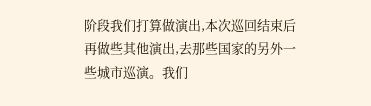阶段我们打算做演出,本次巡回结束后再做些其他演出,去那些国家的另外一些城市巡演。我们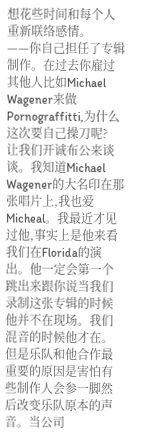想花些时间和每个人重新联络感情。
——你自己担任了专辑制作。在过去你雇过其他人比如Michael Wagener来做Pornograffitti,为什么这次要自己操刀呢?
让我们开诚布公来谈谈。我知道Michael Wagener的大名印在那张唱片上,我也爱Micheal。我最近才见过他,事实上是他来看我们在Florida的演出。他一定会第一个跳出来跟你说当我们录制这张专辑的时候他并不在现场。我们混音的时候他才在。但是乐队和他合作最重要的原因是害怕有些制作人会参一脚然后改变乐队原本的声音。当公司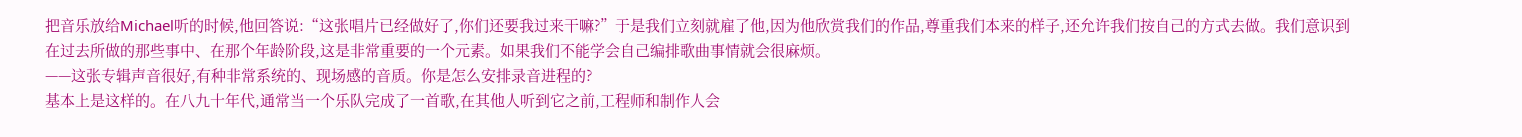把音乐放给Michael听的时候,他回答说:“这张唱片已经做好了,你们还要我过来干嘛?”于是我们立刻就雇了他,因为他欣赏我们的作品,尊重我们本来的样子,还允许我们按自己的方式去做。我们意识到在过去所做的那些事中、在那个年龄阶段,这是非常重要的一个元素。如果我们不能学会自己编排歌曲事情就会很麻烦。
——这张专辑声音很好,有种非常系统的、现场感的音质。你是怎么安排录音进程的?
基本上是这样的。在八九十年代,通常当一个乐队完成了一首歌,在其他人听到它之前,工程师和制作人会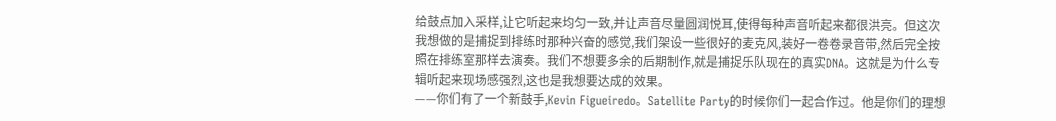给鼓点加入采样,让它听起来均匀一致,并让声音尽量圆润悦耳,使得每种声音听起来都很洪亮。但这次我想做的是捕捉到排练时那种兴奋的感觉,我们架设一些很好的麦克风,装好一卷卷录音带,然后完全按照在排练室那样去演奏。我们不想要多余的后期制作,就是捕捉乐队现在的真实DNA。这就是为什么专辑听起来现场感强烈,这也是我想要达成的效果。
——你们有了一个新鼓手,Kevin Figueiredo。Satellite Party的时候你们一起合作过。他是你们的理想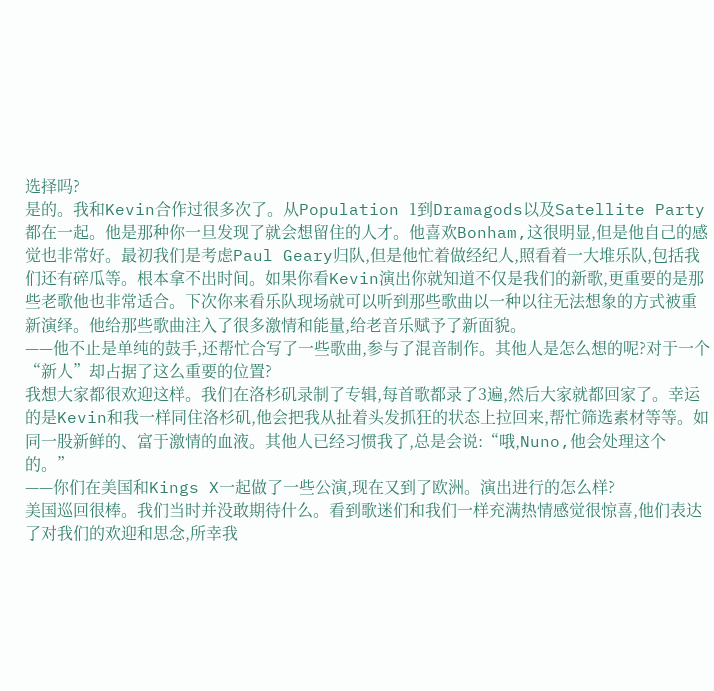选择吗?
是的。我和Kevin合作过很多次了。从Population 1到Dramagods以及Satellite Party都在一起。他是那种你一旦发现了就会想留住的人才。他喜欢Bonham,这很明显,但是他自己的感觉也非常好。最初我们是考虑Paul Geary归队,但是他忙着做经纪人,照看着一大堆乐队,包括我们还有碎瓜等。根本拿不出时间。如果你看Kevin演出你就知道不仅是我们的新歌,更重要的是那些老歌他也非常适合。下次你来看乐队现场就可以听到那些歌曲以一种以往无法想象的方式被重新演绎。他给那些歌曲注入了很多激情和能量,给老音乐赋予了新面貌。
——他不止是单纯的鼓手,还帮忙合写了一些歌曲,参与了混音制作。其他人是怎么想的呢?对于一个“新人”却占据了这么重要的位置?
我想大家都很欢迎这样。我们在洛杉矶录制了专辑,每首歌都录了3遍,然后大家就都回家了。幸运的是Kevin和我一样同住洛杉矶,他会把我从扯着头发抓狂的状态上拉回来,帮忙筛选素材等等。如同一股新鲜的、富于激情的血液。其他人已经习惯我了,总是会说:“哦,Nuno,他会处理这个的。”
——你们在美国和Kings X一起做了一些公演,现在又到了欧洲。演出进行的怎么样?
美国巡回很棒。我们当时并没敢期待什么。看到歌迷们和我们一样充满热情感觉很惊喜,他们表达了对我们的欢迎和思念,所幸我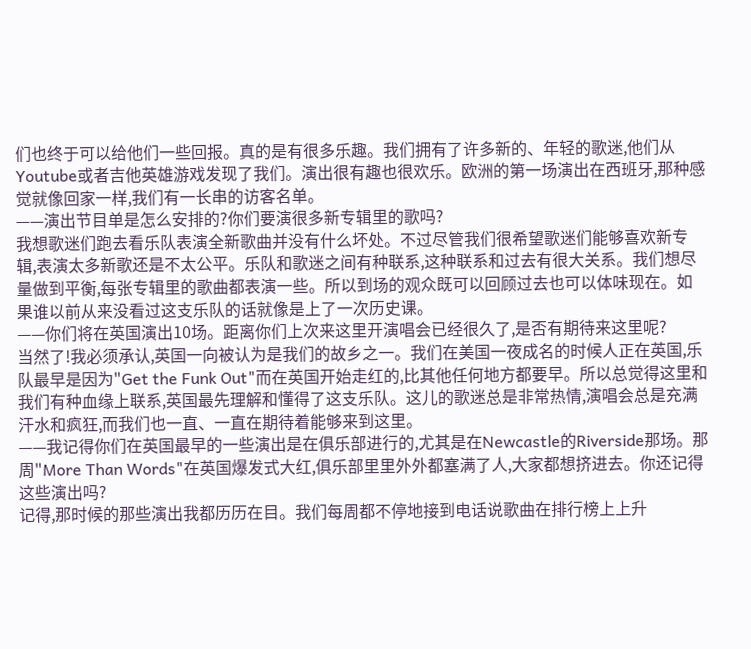们也终于可以给他们一些回报。真的是有很多乐趣。我们拥有了许多新的、年轻的歌迷,他们从Youtube或者吉他英雄游戏发现了我们。演出很有趣也很欢乐。欧洲的第一场演出在西班牙,那种感觉就像回家一样,我们有一长串的访客名单。
——演出节目单是怎么安排的?你们要演很多新专辑里的歌吗?
我想歌迷们跑去看乐队表演全新歌曲并没有什么坏处。不过尽管我们很希望歌迷们能够喜欢新专辑,表演太多新歌还是不太公平。乐队和歌迷之间有种联系,这种联系和过去有很大关系。我们想尽量做到平衡,每张专辑里的歌曲都表演一些。所以到场的观众既可以回顾过去也可以体味现在。如果谁以前从来没看过这支乐队的话就像是上了一次历史课。
——你们将在英国演出10场。距离你们上次来这里开演唱会已经很久了,是否有期待来这里呢?
当然了!我必须承认,英国一向被认为是我们的故乡之一。我们在美国一夜成名的时候人正在英国,乐队最早是因为"Get the Funk Out"而在英国开始走红的,比其他任何地方都要早。所以总觉得这里和我们有种血缘上联系,英国最先理解和懂得了这支乐队。这儿的歌迷总是非常热情,演唱会总是充满汗水和疯狂,而我们也一直、一直在期待着能够来到这里。
——我记得你们在英国最早的一些演出是在俱乐部进行的,尤其是在Newcastle的Riverside那场。那周"More Than Words"在英国爆发式大红,俱乐部里里外外都塞满了人,大家都想挤进去。你还记得这些演出吗?
记得,那时候的那些演出我都历历在目。我们每周都不停地接到电话说歌曲在排行榜上上升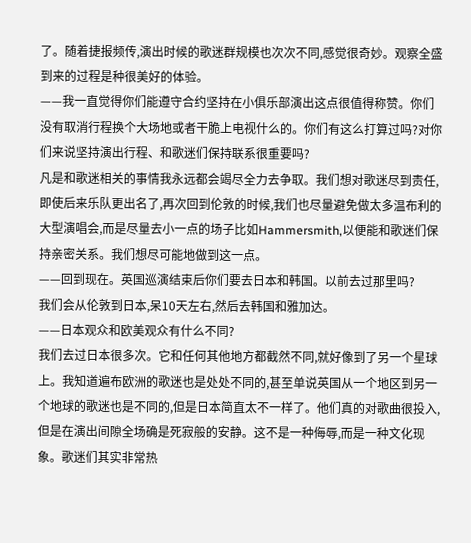了。随着捷报频传,演出时候的歌迷群规模也次次不同,感觉很奇妙。观察全盛到来的过程是种很美好的体验。
——我一直觉得你们能遵守合约坚持在小俱乐部演出这点很值得称赞。你们没有取消行程换个大场地或者干脆上电视什么的。你们有这么打算过吗?对你们来说坚持演出行程、和歌迷们保持联系很重要吗?
凡是和歌迷相关的事情我永远都会竭尽全力去争取。我们想对歌迷尽到责任,即使后来乐队更出名了,再次回到伦敦的时候,我们也尽量避免做太多温布利的大型演唱会,而是尽量去小一点的场子比如Hammersmith,以便能和歌迷们保持亲密关系。我们想尽可能地做到这一点。
——回到现在。英国巡演结束后你们要去日本和韩国。以前去过那里吗?
我们会从伦敦到日本,呆10天左右,然后去韩国和雅加达。
——日本观众和欧美观众有什么不同?
我们去过日本很多次。它和任何其他地方都截然不同,就好像到了另一个星球上。我知道遍布欧洲的歌迷也是处处不同的,甚至单说英国从一个地区到另一个地球的歌迷也是不同的,但是日本简直太不一样了。他们真的对歌曲很投入,但是在演出间隙全场确是死寂般的安静。这不是一种侮辱,而是一种文化现象。歌迷们其实非常热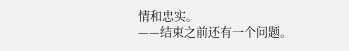情和忠实。
——结束之前还有一个问题。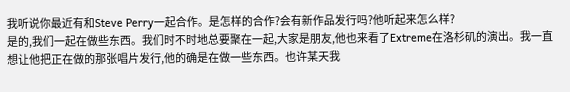我听说你最近有和Steve Perry一起合作。是怎样的合作?会有新作品发行吗?他听起来怎么样?
是的,我们一起在做些东西。我们时不时地总要聚在一起,大家是朋友,他也来看了Extreme在洛杉矶的演出。我一直想让他把正在做的那张唱片发行,他的确是在做一些东西。也许某天我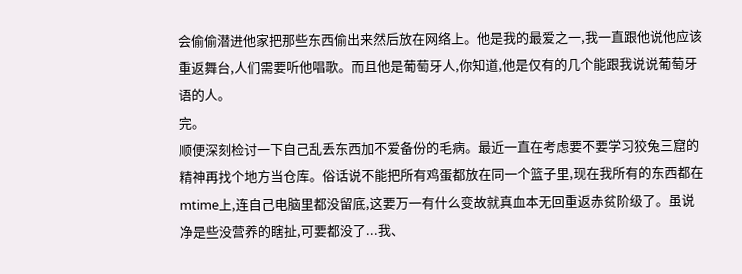会偷偷潜进他家把那些东西偷出来然后放在网络上。他是我的最爱之一,我一直跟他说他应该重返舞台,人们需要听他唱歌。而且他是葡萄牙人,你知道,他是仅有的几个能跟我说说葡萄牙语的人。
完。
顺便深刻检讨一下自己乱丢东西加不爱备份的毛病。最近一直在考虑要不要学习狡兔三窟的精神再找个地方当仓库。俗话说不能把所有鸡蛋都放在同一个篮子里,现在我所有的东西都在mtime上,连自己电脑里都没留底,这要万一有什么变故就真血本无回重返赤贫阶级了。虽说净是些没营养的瞎扯,可要都没了...我、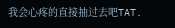我会心疼的直接抽过去吧TAT.